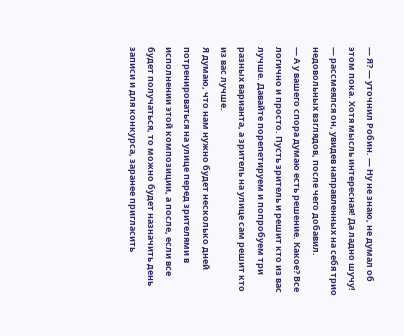— Я? — уточнил Робин. — Ну не знаю, не думал об этом пока. Хотя мысль интересная! Да ладно шучу! — рассмеялся он, увидев направленных на себя трио недовольных взглядов, после чего добавил.
— А у вашего спора думаю есть решение. Какое? Все логично и просто. Пусть зритель и решит кто из вас лучше. Давайте порепетируем и попробуем три разных варианта, а зритель на улице сам решит кто из вас лучше.
Я думаю, что нам нужно будет несколько дней потренироваться на улице перед зрителями в исполнении этой композиции, а после, если все будет получаться, то можно будет назначить день записи и для конкурса, заранее пригласить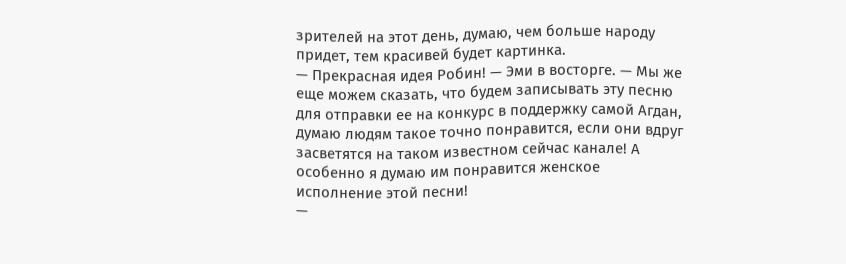зрителей на этот день, думаю, чем больше народу придет, тем красивей будет картинка.
— Прекрасная идея Робин! — Эми в восторге. — Мы же еще можем сказать, что будем записывать эту песню для отправки ее на конкурс в поддержку самой Агдан, думаю людям такое точно понравится, если они вдруг засветятся на таком известном сейчас канале! А особенно я думаю им понравится женское исполнение этой песни!
—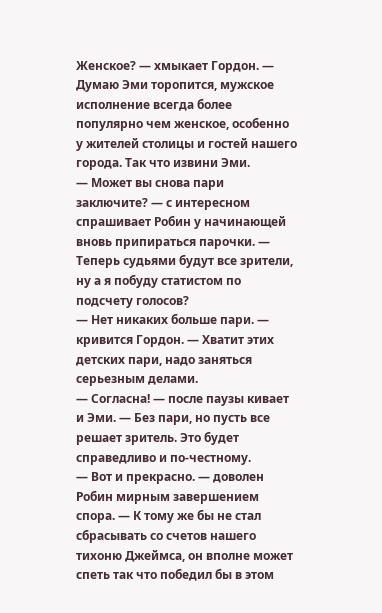Женское? — хмыкает Гордон. — Думаю Эми торопится, мужское исполнение всегда более популярно чем женское, особенно у жителей столицы и гостей нашего города. Так что извини Эми.
— Может вы снова пари заключите? — с интересном спрашивает Робин у начинающей вновь припираться парочки. — Теперь судьями будут все зрители, ну а я побуду статистом по подсчету голосов?
— Нет никаких больше пари. — кривится Гордон. — Хватит этих детских пари, надо заняться серьезным делами.
— Согласна! — после паузы кивает и Эми. — Без пари, но пусть все решает зритель. Это будет справедливо и по-честному.
— Вот и прекрасно. — доволен Робин мирным завершением спора. — К тому же бы не стал сбрасывать со счетов нашего тихоню Джеймса, он вполне может спеть так что победил бы в этом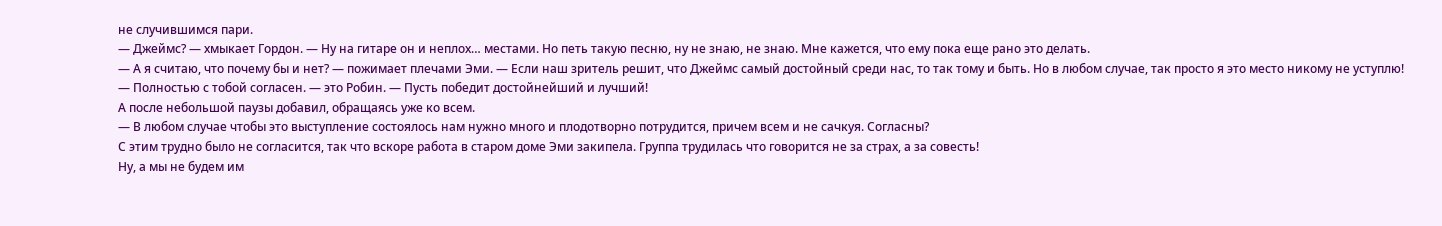не случившимся пари.
— Джеймс? — хмыкает Гордон. — Ну на гитаре он и неплох… местами. Но петь такую песню, ну не знаю, не знаю. Мне кажется, что ему пока еще рано это делать.
— А я считаю, что почему бы и нет? — пожимает плечами Эми. — Если наш зритель решит, что Джеймс самый достойный среди нас, то так тому и быть. Но в любом случае, так просто я это место никому не уступлю!
— Полностью с тобой согласен. — это Робин. — Пусть победит достойнейший и лучший!
А после небольшой паузы добавил, обращаясь уже ко всем.
— В любом случае чтобы это выступление состоялось нам нужно много и плодотворно потрудится, причем всем и не сачкуя. Согласны?
С этим трудно было не согласится, так что вскоре работа в старом доме Эми закипела. Группа трудилась что говорится не за страх, а за совесть!
Ну, а мы не будем им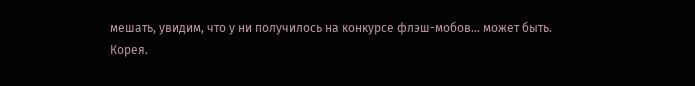мешать, увидим, что у ни получилось на конкурсе флэш-мобов… может быть.
Корея.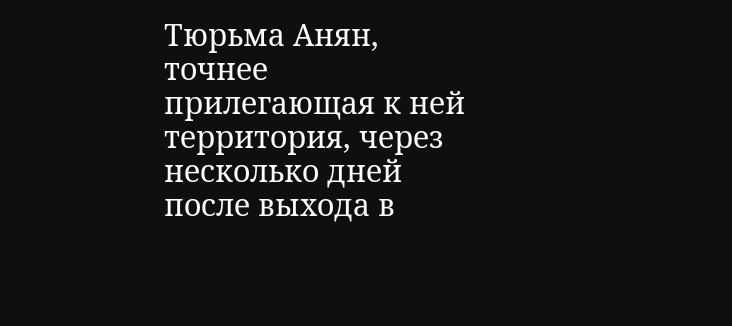Тюрьма Анян, точнее прилегающая к ней территория, через несколько дней после выхода в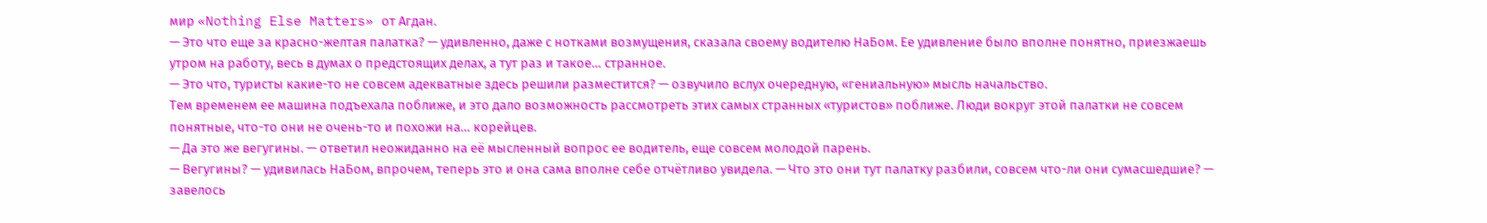мир «Nothing Else Matters» от Агдан.
— Это что еще за красно-желтая палатка? — удивленно, даже с нотками возмущения, сказала своему водителю НаБом. Ее удивление было вполне понятно, приезжаешь утром на работу, весь в думах о предстоящих делах, а тут раз и такое… странное.
— Это что, туристы какие-то не совсем адекватные здесь решили разместится? — озвучило вслух очередную, «гениальную» мысль начальство.
Тем временем ее машина подъехала поближе, и это дало возможность рассмотреть этих самых странных «туристов» поближе. Люди вокруг этой палатки не совсем понятные, что-то они не очень-то и похожи на… корейцев.
— Да это же вегугины. — ответил неожиданно на её мысленный вопрос ее водитель, еще совсем молодой парень.
— Вегугины? — удивилась НаБом, впрочем, теперь это и она сама вполне себе отчётливо увидела. — Что это они тут палатку разбили, совсем что-ли они сумасшедшие? — завелось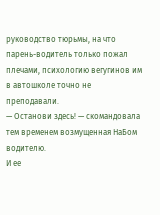руководство тюрьмы, на что парень-водитель только пожал плечами, психологию вегугинов им в автошколе точно не преподавали.
— Останови здесь! — скомандовала тем временем возмущенная НаБом водителю.
И ее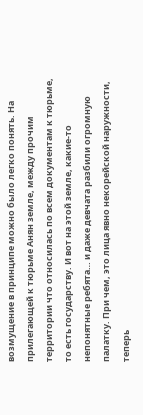возмущение в принципе можно было легко понять. На прилегающей к тюрьме Анян земле, между прочим территории что относилась по всем документам к тюрьме, то есть государству. И вот на этой земле, какие-то непонятные ребята… и даже девчата разбили огромную палатку. При чем, это лица явно некорейской наружности, теперь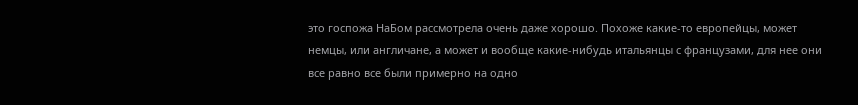это госпожа НаБом рассмотрела очень даже хорошо. Похоже какие-то европейцы, может немцы, или англичане, а может и вообще какие-нибудь итальянцы с французами, для нее они все равно все были примерно на одно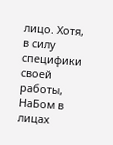лицо. Хотя, в силу специфики своей работы, НаБом в лицах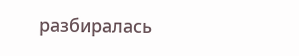разбиралась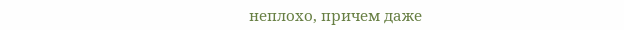неплохо, причем даже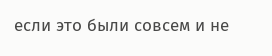если это были совсем и не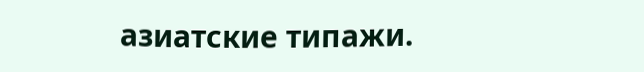азиатские типажи.